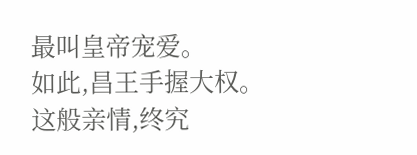最叫皇帝宠爱。
如此,昌王手握大权。
这般亲情,终究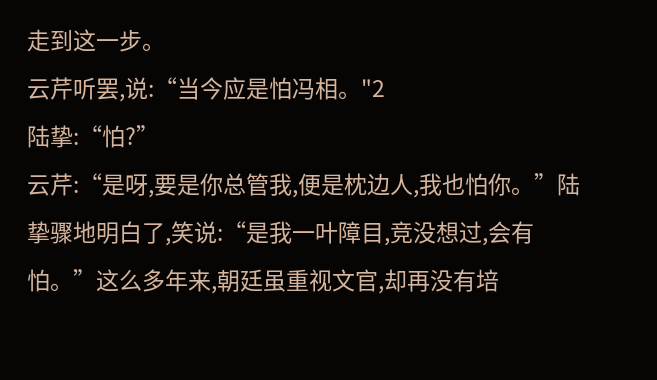走到这一步。
云芹听罢,说:“当今应是怕冯相。"2
陆挚:“怕?”
云芹:“是呀,要是你总管我,便是枕边人,我也怕你。”陆挚骤地明白了,笑说:“是我一叶障目,竞没想过,会有怕。”这么多年来,朝廷虽重视文官,却再没有培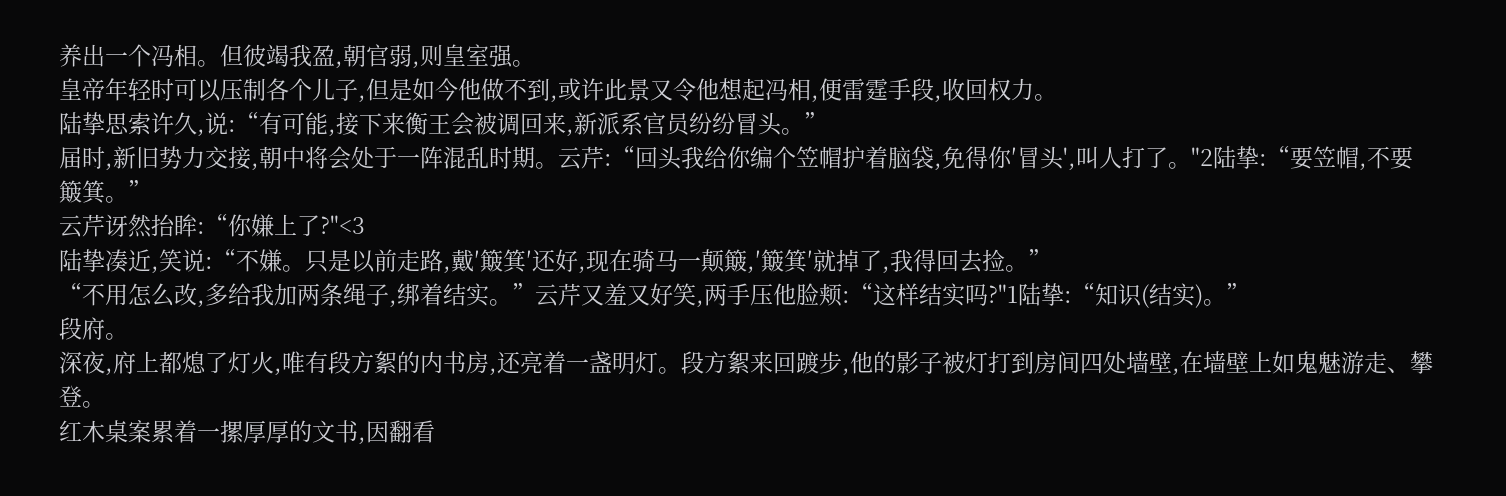养出一个冯相。但彼竭我盈,朝官弱,则皇室强。
皇帝年轻时可以压制各个儿子,但是如今他做不到,或许此景又令他想起冯相,便雷霆手段,收回权力。
陆挚思索许久,说:“有可能,接下来衡王会被调回来,新派系官员纷纷冒头。”
届时,新旧势力交接,朝中将会处于一阵混乱时期。云芹:“回头我给你编个笠帽护着脑袋,免得你′冒头',叫人打了。"2陆挚:“要笠帽,不要簸箕。”
云芹讶然抬眸:“你嫌上了?"<3
陆挚凑近,笑说:“不嫌。只是以前走路,戴′簸箕′还好,现在骑马一颠簸,′簸箕′就掉了,我得回去捡。”
“不用怎么改,多给我加两条绳子,绑着结实。”云芹又羞又好笑,两手压他脸颊:“这样结实吗?"1陆挚:“知识(结实)。”
段府。
深夜,府上都熄了灯火,唯有段方絮的内书房,还亮着一盏明灯。段方絮来回踱步,他的影子被灯打到房间四处墙壁,在墙壁上如鬼魅游走、攀登。
红木桌案累着一摞厚厚的文书,因翻看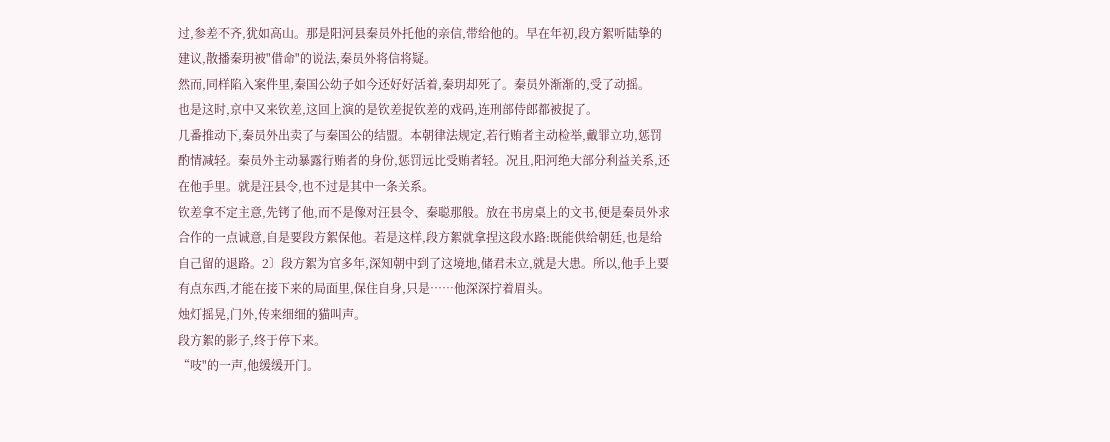过,参差不齐,犹如高山。那是阳河县秦员外托他的亲信,带给他的。早在年初,段方絮听陆挚的建议,散播秦玥被"借命"的说法,秦员外将信将疑。
然而,同样陷入案件里,秦国公幼子如今还好好活着,秦玥却死了。秦员外渐渐的,受了动摇。
也是这时,京中又来钦差,这回上演的是钦差捉钦差的戏码,连刑部侍郎都被捉了。
几番推动下,秦员外出卖了与秦国公的结盟。本朝律法规定,若行贿者主动检举,戴罪立功,惩罚酌情减轻。秦员外主动暴露行贿者的身份,惩罚远比受贿者轻。况且,阳河绝大部分利益关系,还在他手里。就是汪县令,也不过是其中一条关系。
钦差拿不定主意,先铐了他,而不是像对汪县令、秦聪那般。放在书房桌上的文书,便是秦员外求合作的一点诚意,自是要段方絮保他。若是这样,段方絮就拿捏这段水路:既能供给朝廷,也是给自己留的退路。2〕段方絮为官多年,深知朝中到了这境地,储君未立,就是大患。所以,他手上要有点东西,才能在接下来的局面里,保住自身,只是……他深深拧着眉头。
烛灯摇晃,门外,传来细细的猫叫声。
段方絮的影子,终于停下来。
“吱"的一声,他缓缓开门。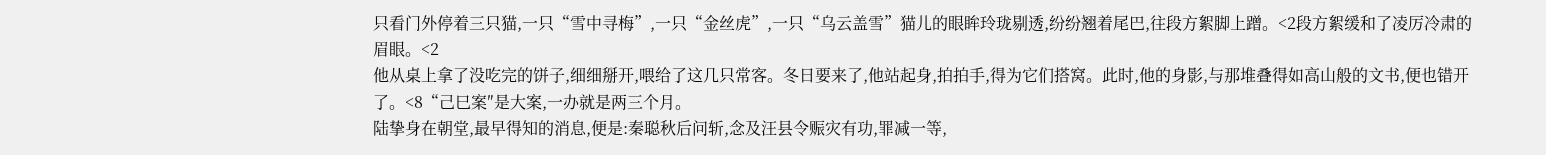只看门外停着三只猫,一只“雪中寻梅”,一只“金丝虎”,一只“乌云盖雪”猫儿的眼眸玲珑剔透,纷纷翘着尾巴,往段方絮脚上蹭。<2段方絮缓和了凌厉冷肃的眉眼。<2
他从桌上拿了没吃完的饼子,细细掰开,喂给了这几只常客。冬日要来了,他站起身,拍拍手,得为它们搭窝。此时,他的身影,与那堆叠得如高山般的文书,便也错开了。<8“己巳案″是大案,一办就是两三个月。
陆挚身在朝堂,最早得知的消息,便是:秦聪秋后问斩,念及汪县令赈灾有功,罪减一等,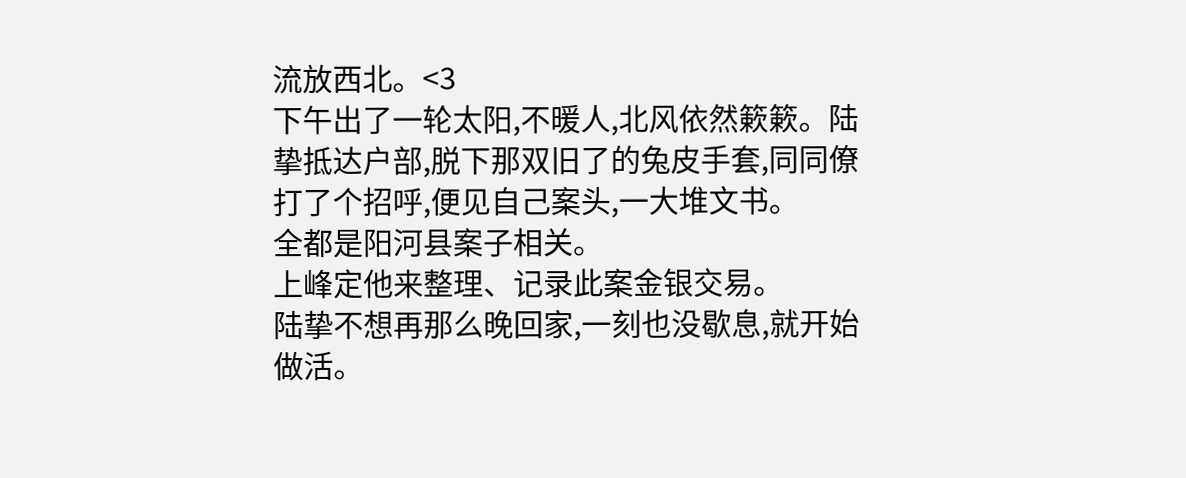流放西北。<3
下午出了一轮太阳,不暖人,北风依然簌簌。陆挚抵达户部,脱下那双旧了的兔皮手套,同同僚打了个招呼,便见自己案头,一大堆文书。
全都是阳河县案子相关。
上峰定他来整理、记录此案金银交易。
陆挚不想再那么晚回家,一刻也没歇息,就开始做活。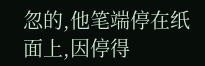忽的,他笔端停在纸面上,因停得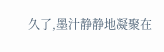久了,墨汁静静地凝聚在